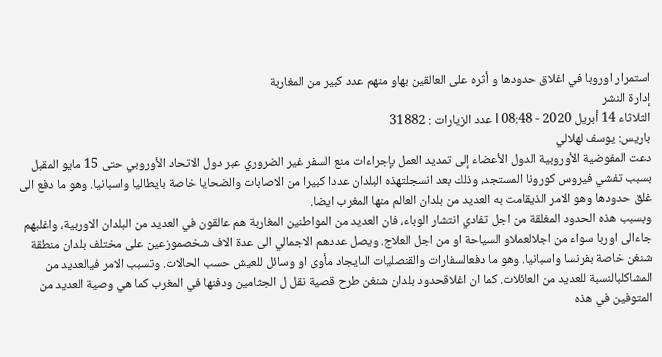استمرار اوروبا في اغلاق حدودها و أثره على العالقين بهاو منهم عدد كبير من المغاربة
إدارة النشر
الثلاثاء 14 أبريل 2020 - 08:48 l عدد الزيارات : 31882
باريس: يوسف لهلالي
دعت المفوضية الأوروبية الدول الأعضاء إلى تمديد العمل بإجراءات منع السفر غير الضروري عبر دول الاتحاد الأوروبي حتى 15 مايو المقبل بسبب تفشي فيروس كورونا المستجد، وذلك بعد انسجلتهذه البلدان عددا كبيرا من الاصابات والضحايا خاصة بايطاليا واسبانيا. وهو ما دفع الى غلق حدودها وهو الامر الذيقامت به العديد من بلدان العالم منها المغرب ايضا.
وبسبب هذه الحدود المغلقة من اجل تفادي انتشار الوباء، فان العديد من المواطنين المغاربة هم عالقون في العديد من البلدان الاوربية، واغلبهم جاءالى اوربا سواء من اجلالعملاو السياحة او من اجل العلاج. ويصل عددهم الاجمالي الى عدة الاف شخصموزعين على مختلف بلدان منطقة شنغن خاصة بفرنسا واسبانيا. وهو ما دفعالسفارات والقنصليات الىايجاد مأوى او وسائل للعيش حسب الحالات. وتسبب الامر فيالعديد من المشاكلبالنسبة للعديد من العائلات. كما ان اغلاقحدود بلدان شنغن طرح قصية نقل ل الجثامين ودفنها في المغرب كما هي وصية العديد من المتوفين في هذه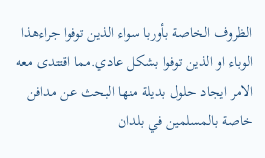الظروف الخاصة بأوربا سواء الذين توفوا جراءهذا الوباء او الذين توفوا بشكل عادي.مما اقتتدى معه الامر ايجاد حلول بديلة منها البحث عن مدافن خاصة بالمسلمين في بلدان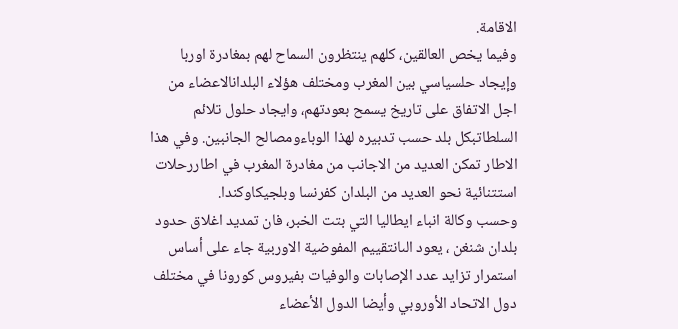الاقامة.
وفيما يخص العالقين، كلهم ينتظرون السماح لهم بمغادرة اوربا وإيجاد حلسياسي بين المغرب ومختلف هؤلاء البلدانالاعضاء من اجل الاتفاق على تاريخ يسمح بعودتهم، وايجاد حلول تلائم السلطاتبكل بلد حسب تدبيره لهذا الوباءومصالح الجانبين. وفي هذا الاطار تمكن العديد من الاجانب من مغادرة المغرب في اطاررحلات استتنائية نحو العديد من البلدان كفرنسا وبلجيكاوكندا.
وحسب وكالة انباء ايطاليا التي بتت الخبر، فان تمديد اغلاق حدود بلدان شنغن ، يعود الىانتقييم المفوضية الاوربية جاء على أساس استمرار تزايد عدد الإصابات والوفيات بفيروس كورونا في مختلف دول الاتحاد الأوروبي وأيضا الدول الأعضاء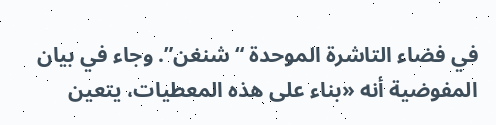في فضاء التاشرة الموحدة “شنغن”. وجاء في بيان المفوضية أنه «بناء على هذه المعطيات، يتعين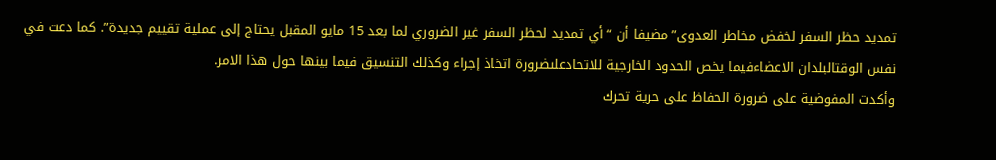تمديد حظر السفر لخفض مخاطر العدوى”مضيفا أن “أي تمديد لحظر السفر غير الضروري لما بعد 15 مايو المقبل يحتاج إلى عملية تقييم جديدة”. كما دعت في نفس الوقتالبلدان الاعضاءفيما يخص الحدود الخارجية للاتحادعلىضرورة اتخاذ إجراء وكذلك التنسيق فيما بينها حول هذا الامر.
وأكدت المفوضية على ضرورة الحفاظ على حرية تحرك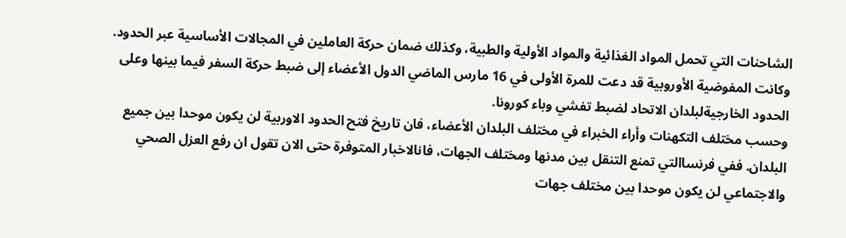الشاحنات التي تحمل المواد الغذائية والمواد الأولية والطبية، وكذلك ضمان حركة العاملين في المجالات الأساسية عبر الحدود. وكانت المفوضية الأوروبية قد دعت للمرة الأولى في 16 مارس الماضي الدول الأعضاء إلى ضبط حركة السفر فيما بينها وعلى الحدود الخارجيةلبلدان الاتحاد لضبط تفشي وباء كورونا.
وحسب مختلف التكهنات وأراء الخبراء في مختلف البلدان الأعضاء، فان تاريخ فتح الحدود الاوربية لن يكون موحدا بين جميع البلدان. ففي فرنساالتي تمنع التنقل بين مدنها ومختلف الجهات، فانالاخبار المتوفرة حتى الان تقول ان رفع العزل الصحي والاجتماعي لن يكون موحدا بين مختلف جهات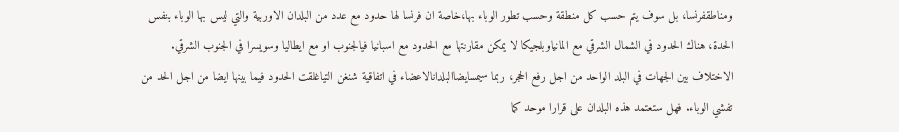ومناطقفرنسا، بل سوف يتم حسب كل منطقة وحسب تطور الوباء بها،خاصة ان فرنسا لها حدود مع عدد من البلدان الاوربية والتي ليس بها الوباء بنفس الحدة، هناك الحدود في الشمال الشرقي مع المانياوبلجيكا لا يمكن مقارنتها مع الحدود مع اسبانيا فيالجنوب او مع ايطاليا وسويسرا في الجنوب الشرقي.
الاختلاف بين الجهات في البلد الواحد من اجل رفع الحجر، ربما سيمسايضاالبلدانالاعضاء في اتفاقية شنغن التياغلقت الحدود فيما بينها ايضا من اجل الحد من تفشي الوباء. فهل ستعتمد هذه البلدان على قرارا موحد كما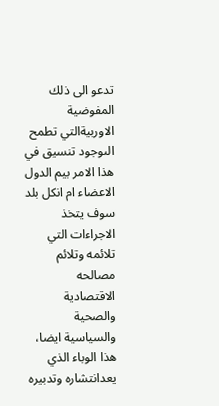تدعو الى ذلك المفوضية الاوربيةالتي تطمح الىوجود تنسيق في هذا الامر بيم الدول الاعضاء ام انكل بلد سوف يتخذ الاجراءات التي تلائمه وتلائم مصالحه الاقتصادية والصحية والسياسية ايضا، هذا الوباء الذي يعدانتشاره وتدبيره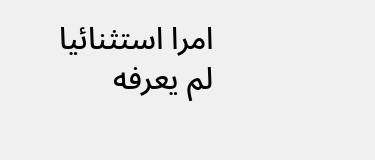امرا استثنائيا لم يعرفه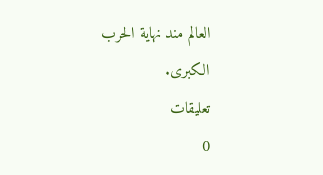العالم مند نهاية الحرب الكبرى.
تعليقات
0